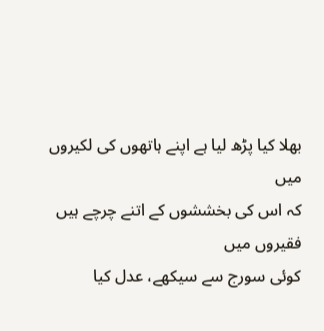بھلا کیا پڑھ لیا ہے اپنے ہاتھوں کی لکیروں میں
کہ اس کی بخششوں کے اتنے چرچے ہیں فقیروں میں
کوئی سورج سے سیکھے، عدل کیا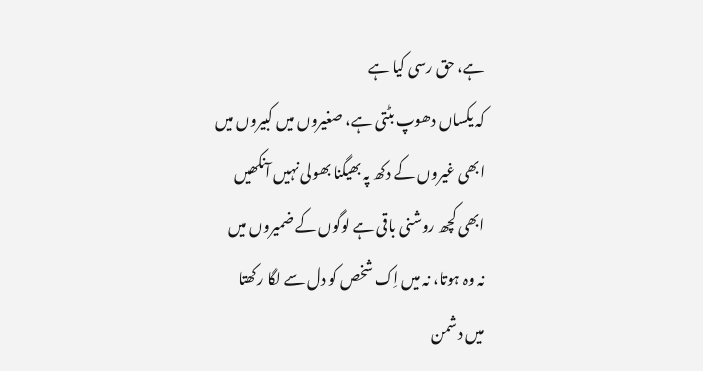ہے، حق رسی کیا ہے
کہ یکساں دھوپ بٹتی ہے، صغیروں میں کبیروں میں
ابھی غیروں کے دکھ پہ بھیگنا بھولی نہیں آنکھیں
ابھی کچھ روشنی باقی ہے لوگوں کے ضمیروں میں
نہ وہ ہوتا، نہ میں اِک شخص کو دل سے لگا رکھتا
میں دشمن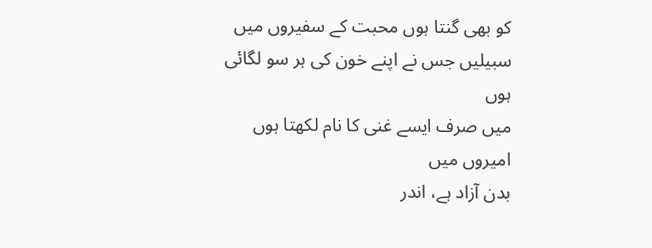کو بھی گنتا ہوں محبت کے سفیروں میں
سبیلیں جس نے اپنے خون کی ہر سو لگائی ہوں
میں صرف ایسے غنی کا نام لکھتا ہوں امیروں میں
بدن آزاد ہے، اندر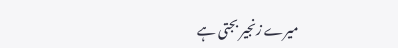میرے زنجیر بجتی ہے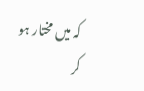کہ میں مختار ہو کر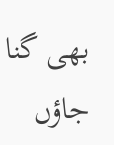بھی گنا جاؤں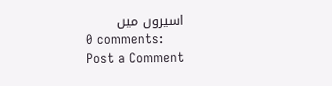اسیروں میں
0 comments:
Post a Comment